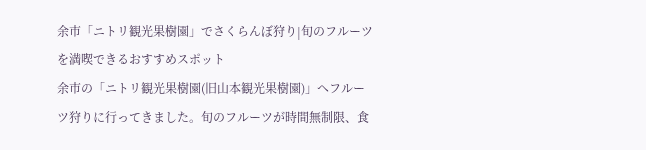余市「ニトリ観光果樹園」でさくらんぼ狩り|旬のフルーツを満喫できるおすすめスポット
余市の「ニトリ観光果樹園(旧山本観光果樹園)」へフルーツ狩りに行ってきました。旬のフルーツが時間無制限、食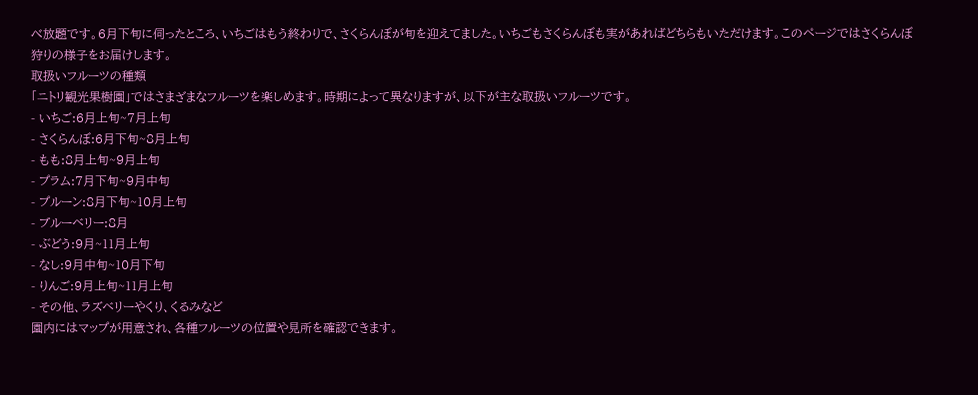べ放題です。6月下旬に伺ったところ、いちごはもう終わりで、さくらんぼが旬を迎えてました。いちごもさくらんぼも実があればどちらもいただけます。このページではさくらんぼ狩りの様子をお届けします。
取扱いフルーツの種類
「ニトリ観光果樹園」ではさまざまなフルーツを楽しめます。時期によって異なりますが、以下が主な取扱いフルーツです。
- いちご:6月上旬~7月上旬
- さくらんぼ:6月下旬~8月上旬
- もも:8月上旬~9月上旬
- プラム:7月下旬~9月中旬
- プルーン:8月下旬~10月上旬
- ブルーベリー:8月
- ぶどう:9月~11月上旬
- なし:9月中旬~10月下旬
- りんご:9月上旬~11月上旬
- その他、ラズベリーやくり、くるみなど
園内にはマップが用意され、各種フルーツの位置や見所を確認できます。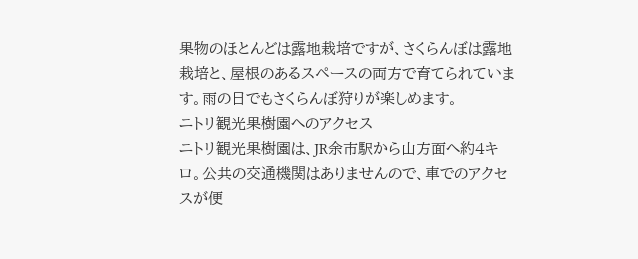果物のほとんどは露地栽培ですが、さくらんぼは露地栽培と、屋根のあるスペースの両方で育てられています。雨の日でもさくらんぼ狩りが楽しめます。
ニトリ観光果樹園へのアクセス
ニトリ観光果樹園は、JR余市駅から山方面へ約4キロ。公共の交通機関はありませんので、車でのアクセスが便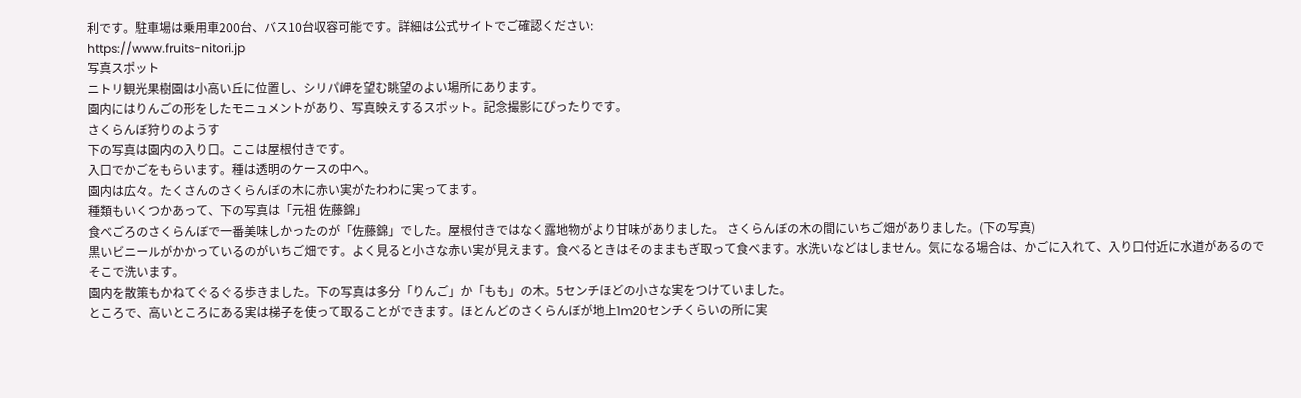利です。駐車場は乗用車200台、バス10台収容可能です。詳細は公式サイトでご確認ください:
https://www.fruits-nitori.jp
写真スポット
ニトリ観光果樹園は小高い丘に位置し、シリパ岬を望む眺望のよい場所にあります。
園内にはりんごの形をしたモニュメントがあり、写真映えするスポット。記念撮影にぴったりです。
さくらんぼ狩りのようす
下の写真は園内の入り口。ここは屋根付きです。
入口でかごをもらいます。種は透明のケースの中へ。
園内は広々。たくさんのさくらんぼの木に赤い実がたわわに実ってます。
種類もいくつかあって、下の写真は「元祖 佐藤錦」
食べごろのさくらんぼで一番美味しかったのが「佐藤錦」でした。屋根付きではなく露地物がより甘味がありました。 さくらんぼの木の間にいちご畑がありました。(下の写真)
黒いビニールがかかっているのがいちご畑です。よく見ると小さな赤い実が見えます。食べるときはそのままもぎ取って食べます。水洗いなどはしません。気になる場合は、かごに入れて、入り口付近に水道があるのでそこで洗います。
園内を散策もかねてぐるぐる歩きました。下の写真は多分「りんご」か「もも」の木。5センチほどの小さな実をつけていました。
ところで、高いところにある実は梯子を使って取ることができます。ほとんどのさくらんぼが地上1m20センチくらいの所に実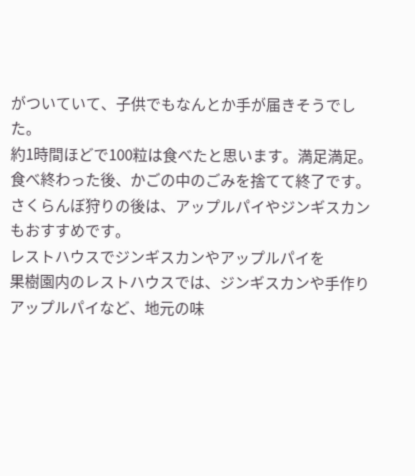がついていて、子供でもなんとか手が届きそうでした。
約1時間ほどで100粒は食べたと思います。満足満足。食べ終わった後、かごの中のごみを捨てて終了です。
さくらんぼ狩りの後は、アップルパイやジンギスカンもおすすめです。
レストハウスでジンギスカンやアップルパイを
果樹園内のレストハウスでは、ジンギスカンや手作りアップルパイなど、地元の味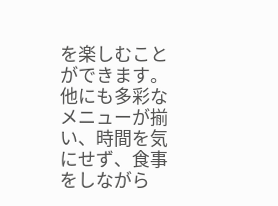を楽しむことができます。
他にも多彩なメニューが揃い、時間を気にせず、食事をしながら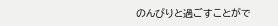のんびりと過ごすことがで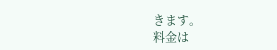きます。
料金は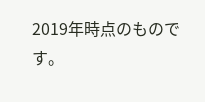2019年時点のものです。